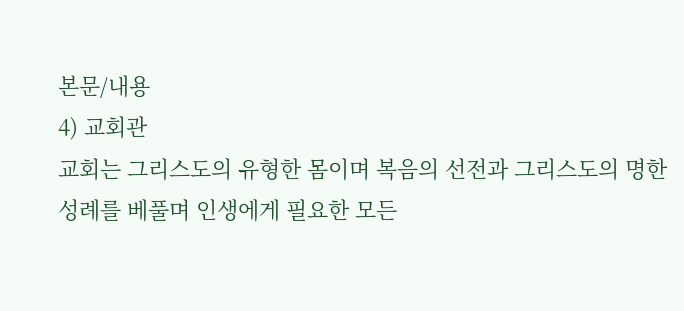본문/내용
4) 교회관
교회는 그리스도의 유형한 몸이며 복음의 선전과 그리스도의 명한 성례를 베풀며 인생에게 필요한 모든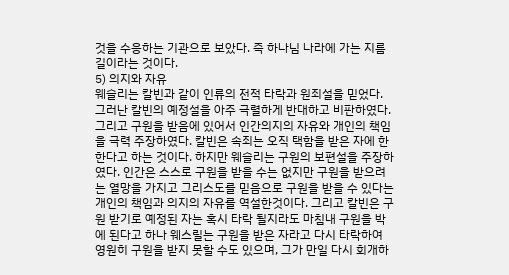것을 수응하는 기관으로 보았다. 즉 하나님 나라에 가는 지름길이라는 것이다.
5) 의지와 자유
웨슬리는 칼빈과 같이 인류의 전적 타락과 원죄설을 믿었다. 그러난 칼빈의 예정설을 아주 극렬하게 반대하고 비판하였다. 그리고 구원을 받음에 있어서 인간의지의 자유와 개인의 책임을 극력 주장하였다. 칼빈은 속죄는 오직 택함을 받은 자에 한한다고 하는 것이다. 하지만 웨슬리는 구원의 보편설을 주장하였다. 인간은 스스로 구원을 받을 수는 없지만 구원을 받으려는 열망을 가지고 그리스도를 믿음으로 구원을 받을 수 있다는 개인의 책임과 의지의 자유를 역설한것이다. 그리고 칼빈은 구원 받기로 예정된 자는 혹시 타락 될지라도 마침내 구원을 박에 된다고 하나 웨스릴는 구원을 받은 자라고 다시 타락하여 영원히 구원을 받지 못할 수도 있으며, 그가 만일 다시 회개하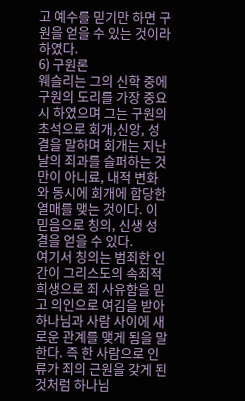고 예수를 믿기만 하면 구원을 얻을 수 있는 것이라 하였다.
6) 구원론
웨슬리는 그의 신학 중에 구원의 도리를 가장 중요시 하였으며 그는 구원의 초석으로 회개,신앙, 성결을 말하며 회개는 지난날의 죄과를 슬퍼하는 것만이 아니료, 내적 변화와 동시에 회개에 합당한 열매를 맺는 것이다. 이 믿음으로 칭의, 신생 성결을 얻을 수 있다.
여기서 칭의는 범죄한 인간이 그리스도의 속죄적 희생으로 죄 사유함을 믿고 의인으로 여김을 받아 하나님과 사람 사이에 새로운 관계를 맺게 됨을 말한다. 즉 한 사람으로 인류가 죄의 근원을 갖게 된것처럼 하나님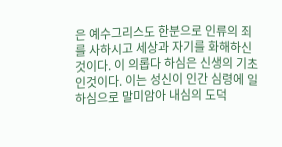은 예수그리스도 한분으로 인류의 죄를 사하시고 세상과 자기를 화해하신 것이다. 이 의롭다 하심은 신생의 기초인것이다. 이는 성신이 인간 심령에 일하심으로 말미암아 내심의 도덕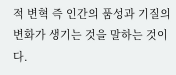적 변혁 즉 인간의 품성과 기질의 변화가 생기는 것을 말하는 것이다.